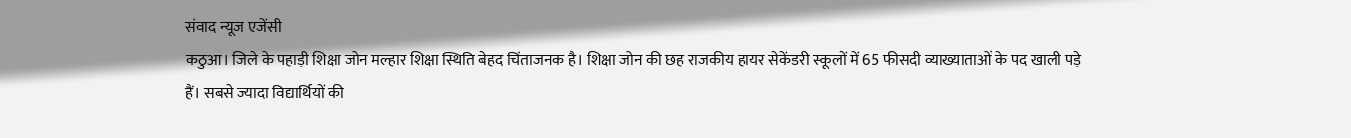संवाद न्यूज एजेंसी
कठुआ। जिले के पहाड़ी शिक्षा जोन मल्हार शिक्षा स्थिति बेहद चिंताजनक है। शिक्षा जोन की छह राजकीय हायर सेकेंडरी स्कूलों में 65 फीसदी व्याख्याताओं के पद खाली पड़े हैं। सबसे ज्यादा विद्यार्थियों की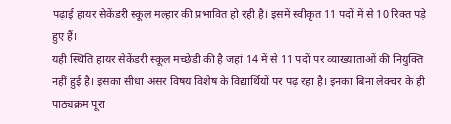पढ़ाई हायर सेकेंडरी स्कूल मल्हार की प्रभावित हो रही है। इसमें स्वीकृत 11 पदों में से 10 रिक्त पड़े हुए हैं।
यही स्थिति हायर सेकेंडरी स्कूल मच्छेडी की है जहां 14 में से 11 पदों पर व्याख्याताओं की नियुक्ति नहीं हुई है। इसका सीधा असर विषय विशेष के विद्यार्थियों पर पढ़ रहा है। इनका बिना लेक्चर के ही पाठ्यक्रम पूरा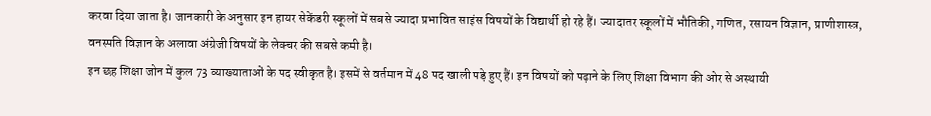करवा दिया जाता है। जानकारी के अनुसार इन हायर सेकेंडरी स्कूलों में सबसे ज्यादा प्रभावित साइंस विषयों के विद्यार्थी हो रहे हैं। ज्यादातर स्कूलों में भौतिकी, गणित, रसायन विज्ञान, प्राणीशास्त्र, वनस्पति विज्ञान के अलावा अंग्रेजी विषयों के लेक्चर की सबसे कमी है।
इन छह शिक्षा जोन में कुल 73 व्याख्याताओं के पद स्वीकृत है। इसमें से वर्तमान में 48 पद खाली पड़े हुए हैं। इन विषयों को पढ़ाने के लिए शिक्षा विभाग की ओर से अस्थायी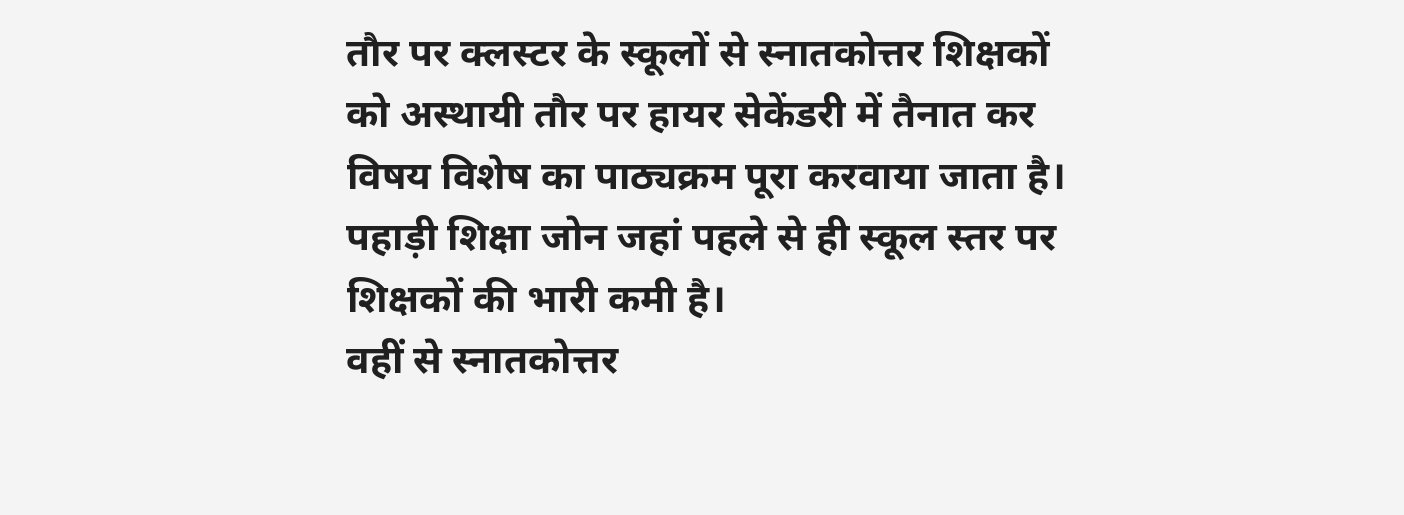तौर पर क्लस्टर के स्कूलों से स्नातकोत्तर शिक्षकों को अस्थायी तौर पर हायर सेकेंडरी में तैनात कर विषय विशेष का पाठ्यक्रम पूरा करवाया जाता है। पहाड़ी शिक्षा जोन जहां पहले से ही स्कूल स्तर पर शिक्षकों की भारी कमी है।
वहीं से स्नातकोत्तर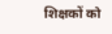शिक्षकों को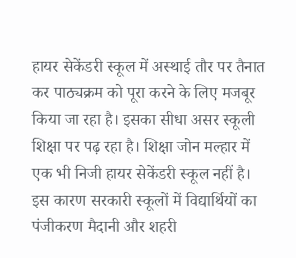हायर सेकेंडरी स्कूल में अस्थाई तौर पर तैनात कर पाठ्यक्रम को पूरा करने के लिए मजबूर किया जा रहा है। इसका सीधा असर स्कूली शिक्षा पर पढ़ रहा है। शिक्षा जोन मल्हार में एक भी निजी हायर सेकेंडरी स्कूल नहीं है। इस कारण सरकारी स्कूलों में विद्यार्थियों का पंजीकरण मैदानी और शहरी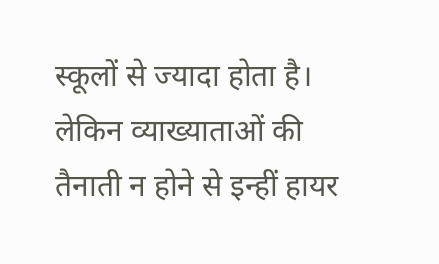स्कूलों से ज्यादा होता है। लेकिन व्याख्याताओं की तैनाती न होने से इन्हीं हायर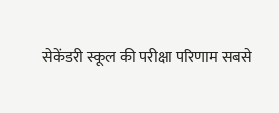सेकेंडरी स्कूल की परीक्षा परिणाम सबसे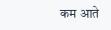कम आते